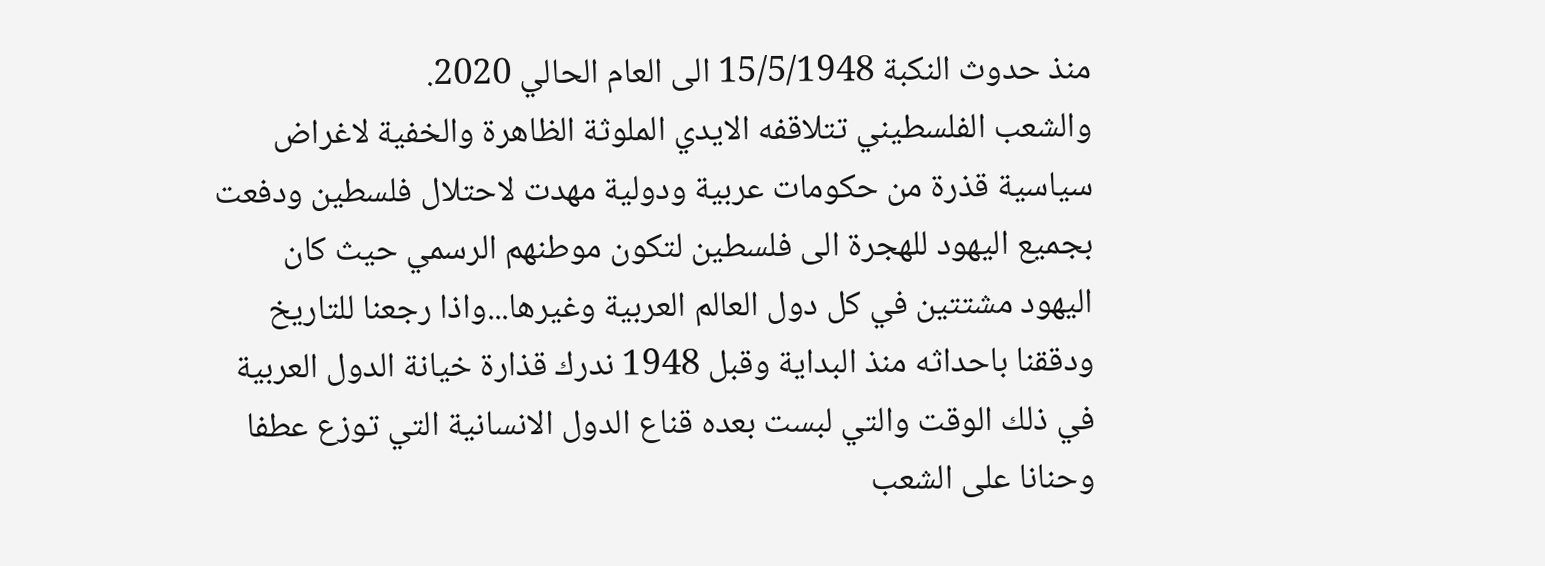منذ حدوث النكبة 15/5/1948 الى العام الحالي 2020.
والشعب الفلسطيني تتلاقفه الايدي الملوثة الظاهرة والخفية لاغراض سياسية قذرة من حكومات عربية ودولية مهدت لاحتلال فلسطين ودفعت بجميع اليهود للهجرة الى فلسطين لتكون موطنهم الرسمي حيث كان اليهود مشتتين في كل دول العالم العربية وغيرها...واذا رجعنا للتاريخ ودققنا باحداثه منذ البداية وقبل 1948 ندرك قذارة خيانة الدول العربية في ذلك الوقت والتي لبست بعده قناع الدول الانسانية التي توزع عطفا وحنانا على الشعب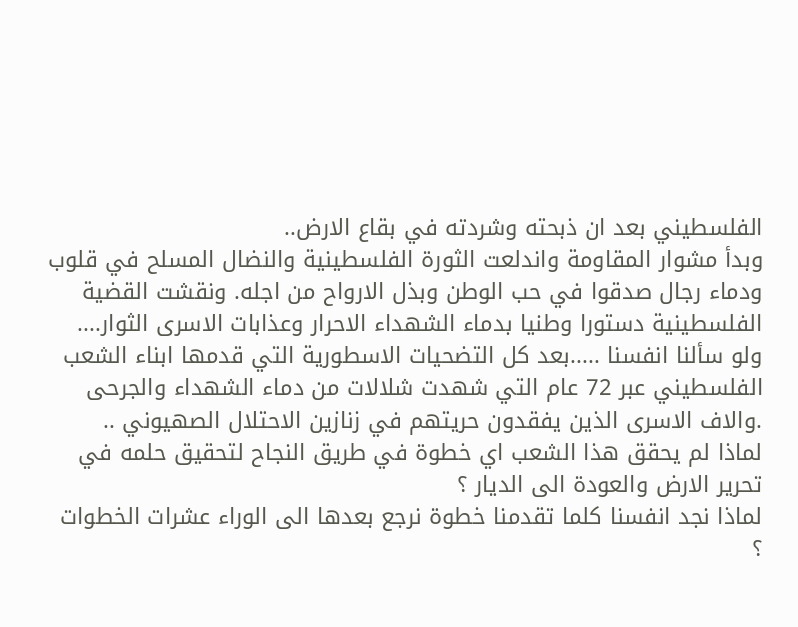الفلسطيني بعد ان ذبحته وشردته في بقاع الارض..
وبدأ مشوار المقاومة واندلعت الثورة الفلسطينية والنضال المسلح في قلوب ودماء رجال صدقوا في حب الوطن وبذل الارواح من اجله. ونقشت القضية الفلسطينية دستورا وطنيا بدماء الشهداء الاحرار وعذابات الاسرى الثوار....
ولو سألنا انفسنا .....بعد كل التضحيات الاسطورية التي قدمها ابناء الشعب الفلسطيني عبر 72 عام التي شهدت شلالات من دماء الشهداء والجرحى .والاف الاسرى الذين يفقدون حريتهم في زنازين الاحتلال الصهيوني ..
لماذا لم يحقق هذا الشعب اي خطوة في طريق النجاح لتحقيق حلمه في تحرير الارض والعودة الى الديار ؟
لماذا نجد انفسنا كلما تقدمنا خطوة نرجع بعدها الى الوراء عشرات الخطوات ؟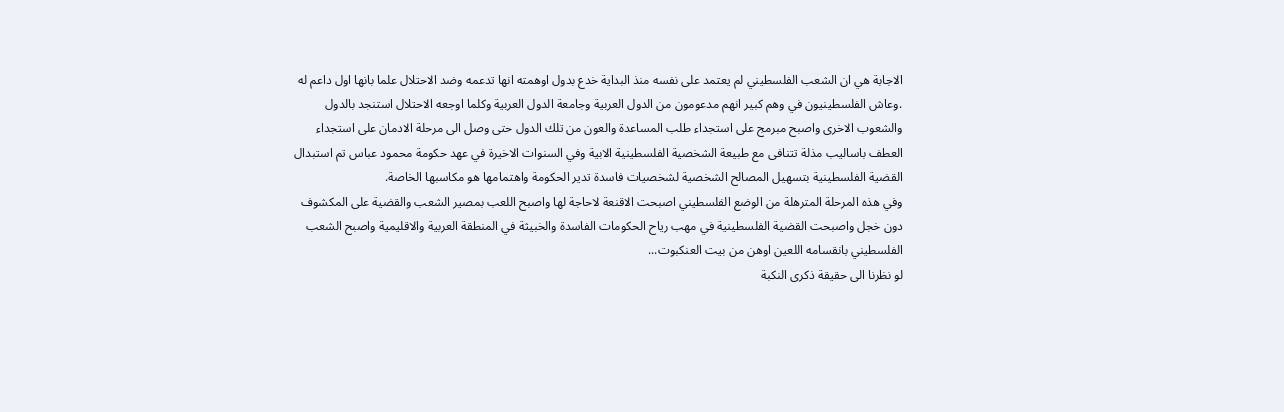الاجابة هي ان الشعب الفلسطيني لم يعتمد على نفسه منذ البداية خدع بدول اوهمته انها تدعمه وضد الاحتلال علما بانها اول داعم له .وعاش الفلسطينيون في وهم كبير انهم مدعومون من الدول العربية وجامعة الدول العربية وكلما اوجعه الاحتلال استنجد بالدول والشعوب الاخرى واصبح مبرمج على استجداء طلب المساعدة والعون من تلك الدول حتى وصل الى مرحلة الادمان على استجداء العطف باساليب مذلة تتنافى مع طبيعة الشخصية الفلسطينية الابية وفي السنوات الاخيرة في عهد حكومة محمود عباس تم استبدال القضية الفلسطينية بتسهيل المصالح الشخصية لشخصيات فاسدة تدير الحكومة واهتمامها هو مكاسبها الخاصة.
وفي هذه المرحلة المترهلة من الوضع الفلسطيني اصبحت الاقنعة لاحاجة لها واصبح اللعب بمصير الشعب والقضية على المكشوف دون خجل واصبحت القضية الفلسطينية في مهب رياح الحكومات الفاسدة والخبيثة في المنطقة العربية والاقليمية واصبح الشعب الفلسطيني بانقسامه اللعين اوهن من بيت العنكبوت...
لو نظرنا الى حقيقة ذكرى النكبة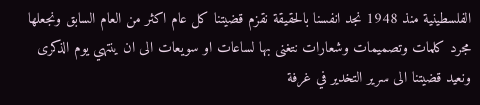الفلسطينية منذ 1948 نجد انفسنا بالحقيقة نقزم قضيتنا كل عام اكثر من العام السابق ونجعلها مجرد كلمات وتصميمات وشعارات نتغنى بها لساعات او سويعات الى ان ينتهي يوم الذكرى ونعيد قضيتنا الى سرير التخدير في غرفة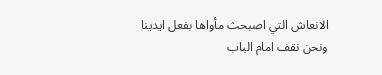الانعاش التي اصبحث مأواها بفعل ايدينا ونحن نقف امام الباب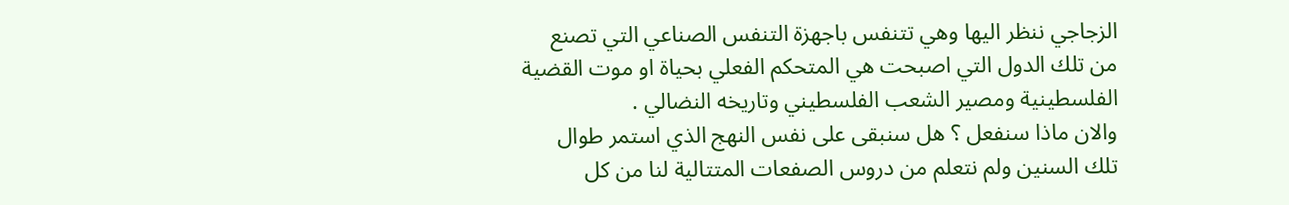الزجاجي ننظر اليها وهي تتنفس باجهزة التنفس الصناعي التي تصنع من تلك الدول التي اصبحت هي المتحكم الفعلي بحياة او موت القضية الفلسطينية ومصير الشعب الفلسطيني وتاريخه النضالي .
والان ماذا سنفعل ؟ هل سنبقى على نفس النهج الذي استمر طوال تلك السنين ولم نتعلم من دروس الصفعات المتتالية لنا من كل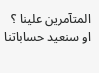المتآمرين علينا ؟ او سنعيد حساباتنا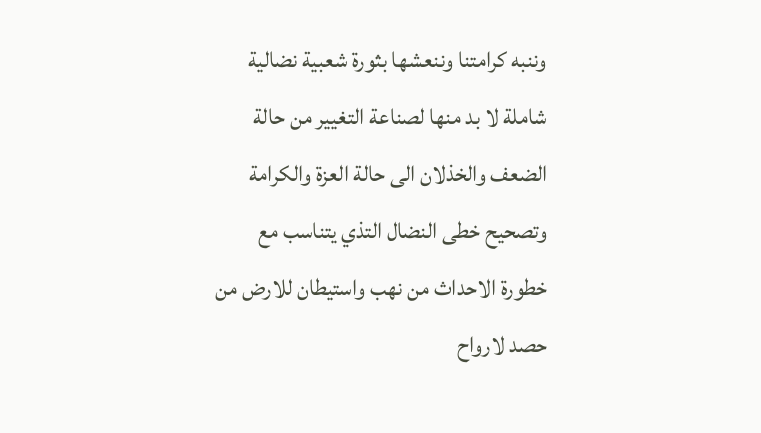وننبه كرامتنا وننعشها بثورة شعبية نضالية شاملة لا بد منها لصناعة التغيير من حالة الضعف والخذلان الى حالة العزة والكرامة وتصحيح خطى النضال التذي يتناسب مع خطورة الاحداث من نهب واستيطان للارض من حصد لارواح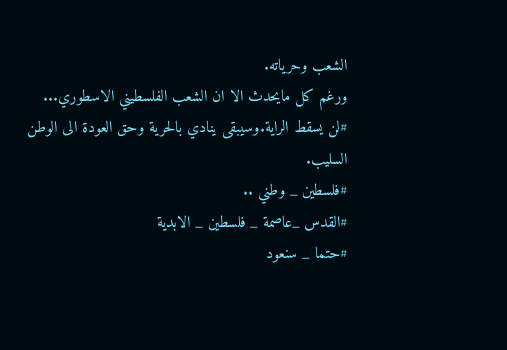الشعب وحرياته.
ورغم كل مايحدث الا ان الشعب الفلسطيني الاسطوري...
#لن يسقط الراية.وسيبقى ينادي بالحرية وحق العودة الى الوطن السليب.
#فلسطين _ وطني ..
#القدس _عاصمة _ فلسطين _ الابدية
#حتما _ سنعود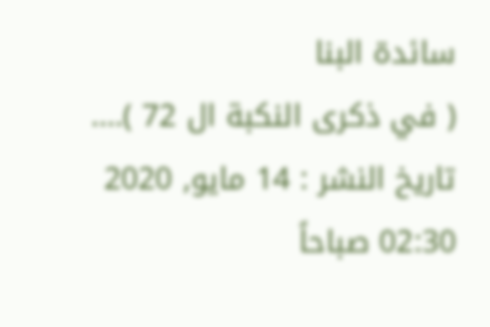سائدة البنا
( في ذكرى النكبة ال 72 )....
تاريخ النشر : 14 مايو, 2020 02:30 صباحاً